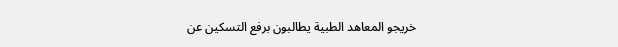خريجو المعاهد الطبية يطالبون برفع التسكين عن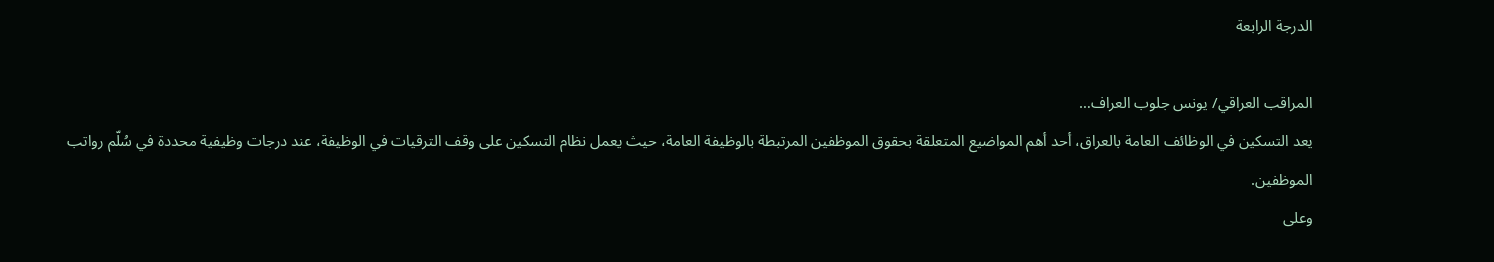الدرجة الرابعة

المراقب العراقي/ يونس جلوب العراف…
يعد التسكين في الوظائف العامة بالعراق، أحد أهم المواضيع المتعلقة بحقوق الموظفين المرتبطة بالوظيفة العامة، حيث يعمل نظام التسكين على وقف الترقيات في الوظيفة، عند درجات وظيفية محددة في سُلّم رواتب الموظفين.
وعلى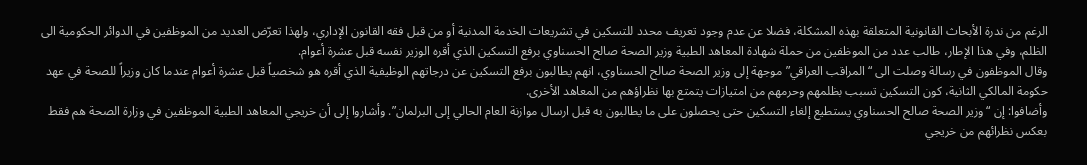الرغم من ندرة الأبحاث القانونية المتعلقة بهذه المشكلة، فضلا عن عدم وجود تعريف محدد للتسكين في تشريعات الخدمة المدنية أو من قبل فقه القانون الإداري، ولهذا تعرّض العديد من الموظفين في الدوائر الحكومية الى الظلم، وفي هذا الإطار، طالب عدد من الموظفين من حملة شهادة المعاهد الطبية وزير الصحة صالح الحسناوي برفع التسكين الذي أقره الوزير نفسه قبل عشرة أعوام.
وقال الموظفون في رسالة وصلت الى “المراقب العراقي” موجهة إلى وزير الصحة صالح الحسناوي، انهم يطالبون برفع التسكين عن درجاتهم الوظيفية الذي أقره هو شخصياً قبل عشرة أعوام عندما كان وزيراً للصحة في عهد حكومة المالكي الثانية، كون التسكين تسبب بظلمهم وحرمهم من امتيازات يتمتع بها نظراؤهم من المعاهد الأخرى.
وأضافوا: إن “وزير الصحة صالح الحسناوي يستطيع إلغاء التسكين حتى يحصلون على ما يطالبون به قبل ارسال موازنة العام الحالي إلى البرلمان”. وأشاروا إلى أن خريجي المعاهد الطبية الموظفين في وزارة الصحة هم فقط بعكس نظرائهم من خريجي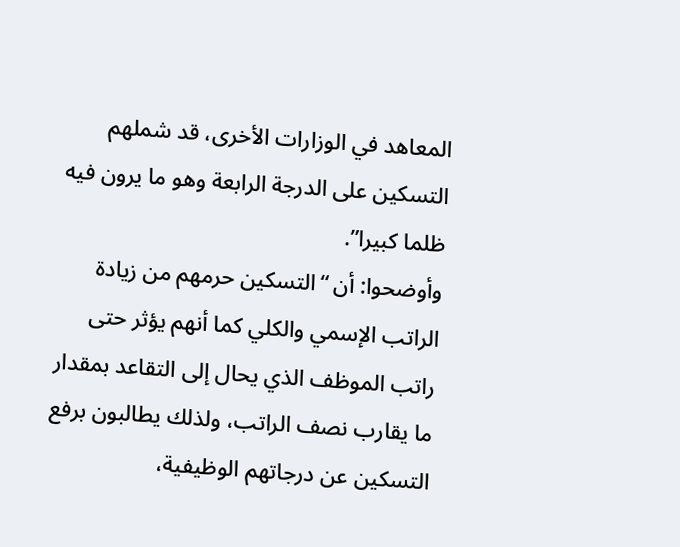المعاهد في الوزارات الأخرى، قد شملهم التسكين على الدرجة الرابعة وهو ما يرون فيه ظلما كبيرا”.
وأوضحوا: أن “التسكين حرمهم من زيادة الراتب الإسمي والكلي كما أنهم يؤثر حتى راتب الموظف الذي يحال إلى التقاعد بمقدار ما يقارب نصف الراتب، ولذلك يطالبون برفع التسكين عن درجاتهم الوظيفية،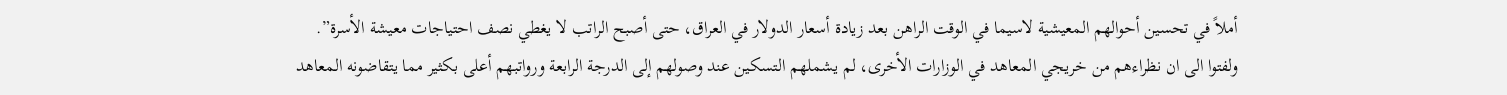أملاً في تحسين أحوالهم المعيشية لاسيما في الوقت الراهن بعد زيادة أسعار الدولار في العراق، حتى أصبح الراتب لا يغطي نصف احتياجات معيشة الأسرة”.
ولفتوا الى ان نظراءهم من خريجي المعاهد في الوزارات الأخرى، لم يشملهم التسكين عند وصولهم إلى الدرجة الرابعة ورواتبهم أعلى بكثير مما يتقاضونه المعاهد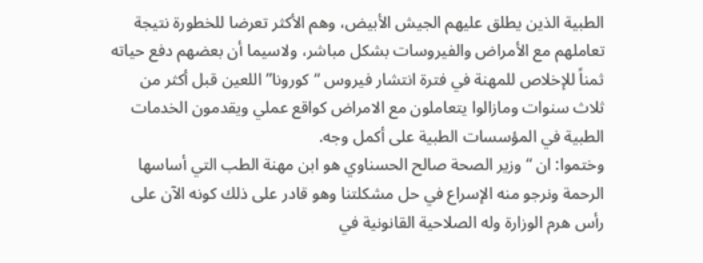الطبية الذين يطلق عليهم الجيش الأبيض، وهم الأكثر تعرضا للخطورة نتيجة تعاملهم مع الأمراض والفيروسات بشكل مباشر، ولاسيما أن بعضهم دفع حياته ثمناً للإخلاص للمهنة في فترة انتشار فيروس “كورونا” اللعين قبل أكثر من ثلاث سنوات ومازالوا يتعاملون مع الامراض كواقع عملي ويقدمون الخدمات الطبية في المؤسسات الطبية على أكمل وجه.
وختموا: ان “وزير الصحة صالح الحسناوي هو ابن مهنة الطب التي أساسها الرحمة ونرجو منه الإسراع في حل مشكلتنا وهو قادر على ذلك كونه الآن على رأس هرم الوزارة وله الصلاحية القانونية في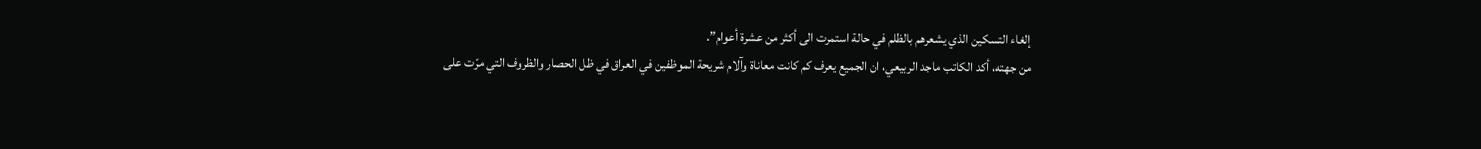إلغاء التسكين الذي يشعرهم بالظلم في حالة استمرت الى أكثر من عشرة أعوام”.
من جهته، أكد الكاتب ماجد الربيعي، ان الجميع يعرف كم كانت معاناة وآلام شريحة الموظفين في العراق في ظل الحصار والظروف التي مرّت على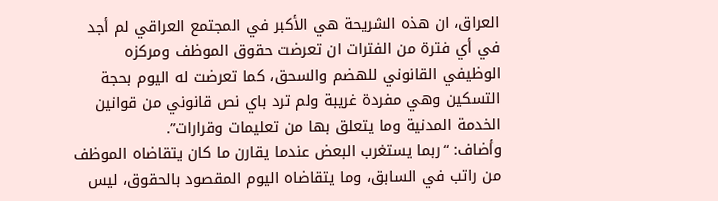العراق، ان هذه الشريحة هي الأكبر في المجتمع العراقي لم أجد في أي فترة من الفترات ان تعرضت حقوق الموظف ومركزه الوظيفي القانوني للهضم والسحق، كما تعرضت له اليوم بحجة التسكين وهي مفردة غريبة ولم ترد باي نص قانوني من قوانين الخدمة المدنية وما يتعلق بها من تعليمات وقرارات”.
وأضاف: “ربما يستغرب البعض عندما يقارن ما كان يتقاضاه الموظف من راتب في السابق، وما يتقاضاه اليوم المقصود بالحقوق، ليس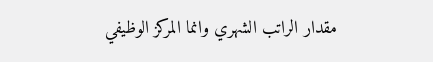مقدار الراتب الشهري وانما المركز الوظيفي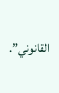القانوني”.